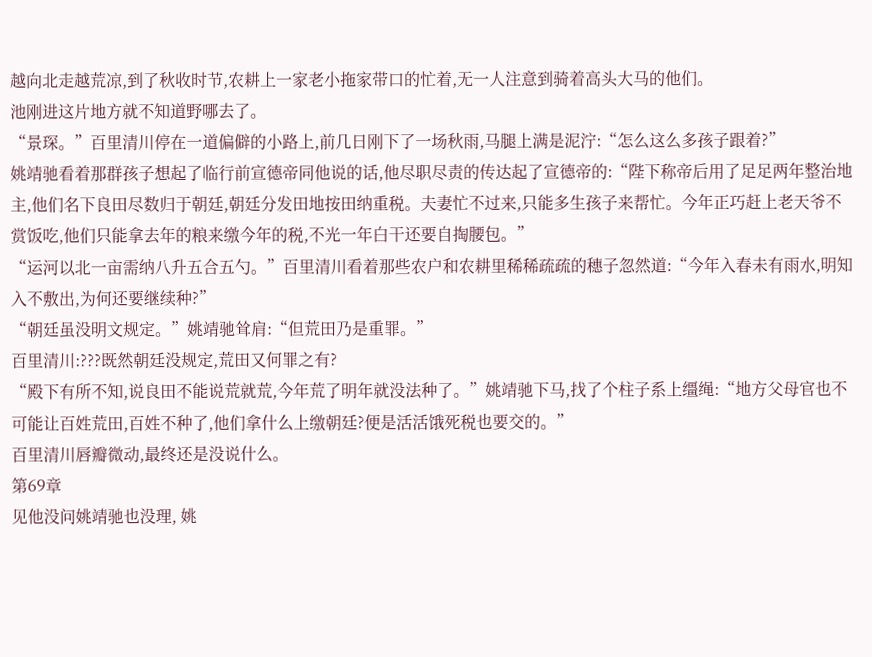越向北走越荒凉,到了秋收时节,农耕上一家老小拖家带口的忙着,无一人注意到骑着高头大马的他们。
池刚进这片地方就不知道野哪去了。
“景琛。”百里清川停在一道偏僻的小路上,前几日刚下了一场秋雨,马腿上满是泥泞:“怎么这么多孩子跟着?”
姚靖驰看着那群孩子想起了临行前宣德帝同他说的话,他尽职尽责的传达起了宣德帝的:“陛下称帝后用了足足两年整治地主,他们名下良田尽数归于朝廷,朝廷分发田地按田纳重税。夫妻忙不过来,只能多生孩子来帮忙。今年正巧赶上老天爷不赏饭吃,他们只能拿去年的粮来缴今年的税,不光一年白干还要自掏腰包。”
“运河以北一亩需纳八升五合五勺。”百里清川看着那些农户和农耕里稀稀疏疏的穗子忽然道:“今年入春未有雨水,明知入不敷出,为何还要继续种?”
“朝廷虽没明文规定。”姚靖驰耸肩:“但荒田乃是重罪。”
百里清川:???既然朝廷没规定,荒田又何罪之有?
“殿下有所不知,说良田不能说荒就荒,今年荒了明年就没法种了。”姚靖驰下马,找了个柱子系上缰绳:“地方父母官也不可能让百姓荒田,百姓不种了,他们拿什么上缴朝廷?便是活活饿死税也要交的。”
百里清川唇瓣微动,最终还是没说什么。
第69章
见他没问姚靖驰也没理, 姚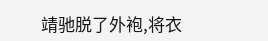靖驰脱了外袍,将衣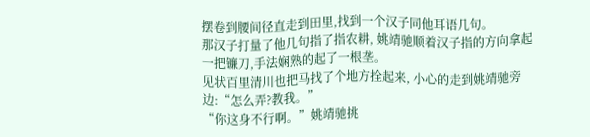摆卷到腰间径直走到田里,找到一个汉子同他耳语几句。
那汉子打量了他几句指了指农耕, 姚靖驰顺着汉子指的方向拿起一把镰刀,手法娴熟的起了一根垄。
见状百里清川也把马找了个地方拴起来, 小心的走到姚靖驰旁边:“怎么弄?教我。”
“你这身不行啊。”姚靖驰挑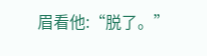眉看他:“脱了。”